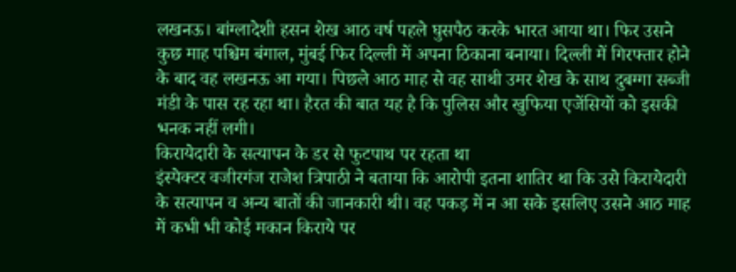लखनऊ। बांग्लादेशी हसन शेख आठ वर्ष पहले घुसपैठ करके भारत आया था। फिर उसने कुछ माह पश्चिम बंगाल, मुंबई फिर दिल्ली में अपना ठिकाना बनाया। दिल्ली में गिरफ्तार होने के बाद वह लखनऊ आ गया। पिछले आठ माह से वह साथी उमर शेख के साथ दुबग्गा सब्जी मंडी के पास रह रहा था। हैरत की बात यह है कि पुलिस और खुफिया एजेंसियों को इसकी भनक नहीं लगी।
किरायेदारी के सत्यापन के डर से फुटपाथ पर रहता था
इंस्पेक्टर वजीरगंज राजेश त्रिपाठी ने बताया कि आरोपी इतना शातिर था कि उसे किरायेदारी के सत्यापन व अन्य बातों की जानकारी थी। वह पकड़ में न आ सके इसलिए उसने आठ माह में कभी भी कोई मकान किराये पर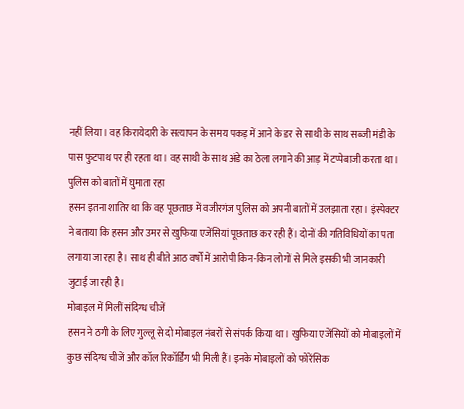नहीं लिया। वह किरायेदारी के सत्यापन के समय पकड़ में आने के डर से साथी के साथ सब्जी मंडी के पास फुटपाथ पर ही रहता था। वह साथी के साथ अंडे का ठेला लगाने की आड़ में टप्पेबाजी करता था।
पुलिस को बातों में घुमाता रहा
हसन इतना शातिर था कि वह पूछताछ में वजीरगंज पुलिस को अपनी बातों में उलझाता रहा। इंस्पेक्टर ने बताया कि हसन और उमर से खुफिया एजेंसियां पूछताछ कर रही हैं। दोनों की गतिविधियों का पता लगाया जा रहा है। साथ ही बीते आठ वर्षों में आरोपी किन-किन लोगों से मिले इसकी भी जानकारी जुटाई जा रही है।
मोबाइल में मिलीं संदिग्ध चीजें
हसन ने ठगी के लिए गुल्लू से दो मोबाइल नंबरों से संपर्क किया था। खुफिया एजेंसियों को मोबाइलों में कुछ संदिग्ध चीजें और कॉल रिकॉर्डिंग भी मिली हैं। इनके मोबाइलों को फोरेंसिक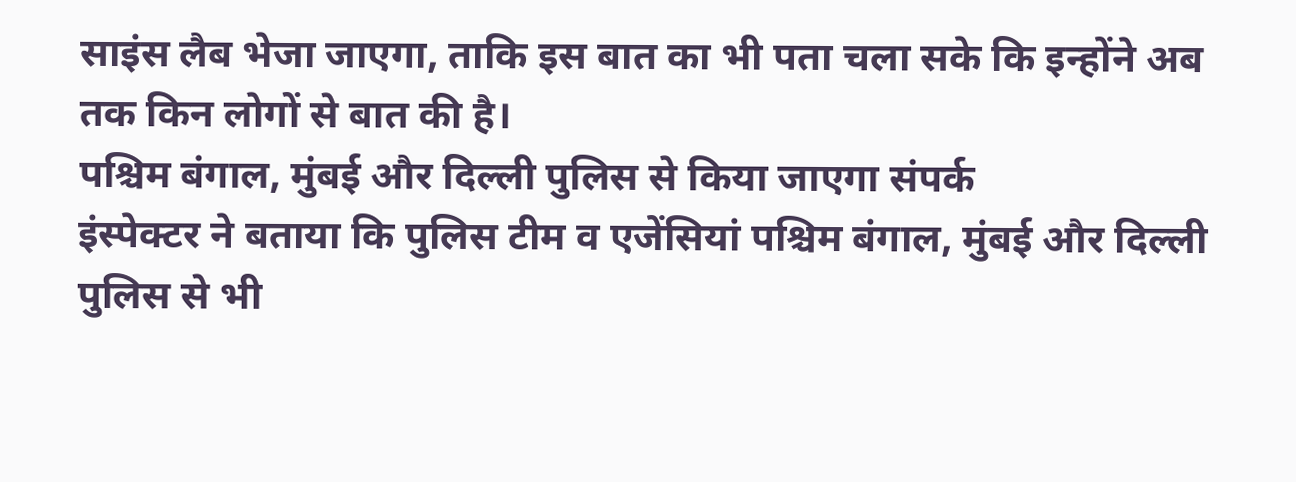साइंस लैब भेजा जाएगा, ताकि इस बात का भी पता चला सके कि इन्होंने अब तक किन लोगों से बात की है।
पश्चिम बंगाल, मुंबई और दिल्ली पुलिस से किया जाएगा संपर्क
इंस्पेक्टर ने बताया कि पुलिस टीम व एजेंसियां पश्चिम बंगाल, मुंबई और दिल्ली पुलिस से भी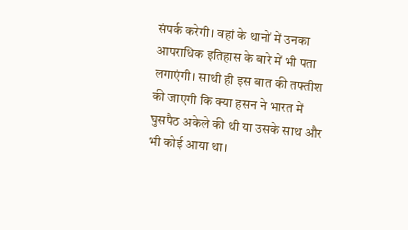संपर्क करेगी। वहां के थानों में उनका आपराधिक इतिहास के बारे में भी पता लगाएंगी। साथी ही इस बात की तफ्तीश की जाएगी कि क्या हसन ने भारत में घुसपैठ अकेले की थी या उसके साथ और भी कोई आया था।